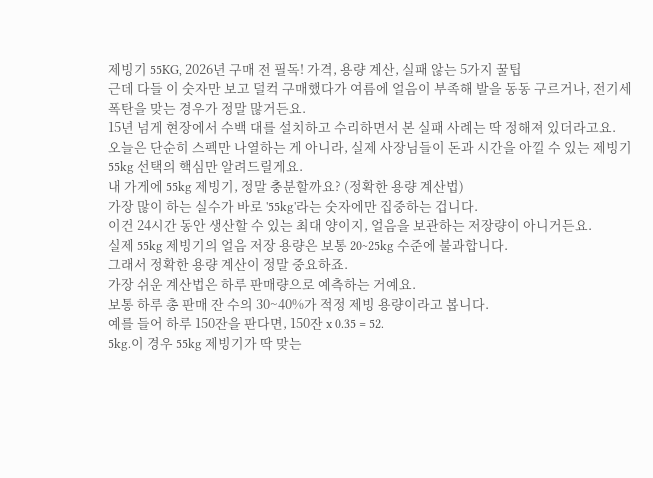제빙기 55KG, 2026년 구매 전 필독! 가격, 용량 계산, 실패 않는 5가지 꿀팁
근데 다들 이 숫자만 보고 덜컥 구매했다가 여름에 얼음이 부족해 발을 동동 구르거나, 전기세 폭탄을 맞는 경우가 정말 많거든요.
15년 넘게 현장에서 수백 대를 설치하고 수리하면서 본 실패 사례는 딱 정해져 있더라고요.
오늘은 단순히 스펙만 나열하는 게 아니라, 실제 사장님들이 돈과 시간을 아낄 수 있는 제빙기 55kg 선택의 핵심만 알려드릴게요.
내 가게에 55kg 제빙기, 정말 충분할까요? (정확한 용량 계산법)
가장 많이 하는 실수가 바로 '55kg'라는 숫자에만 집중하는 겁니다.
이건 24시간 동안 생산할 수 있는 최대 양이지, 얼음을 보관하는 저장량이 아니거든요.
실제 55kg 제빙기의 얼음 저장 용량은 보통 20~25kg 수준에 불과합니다.
그래서 정확한 용량 계산이 정말 중요하죠.
가장 쉬운 계산법은 하루 판매량으로 예측하는 거예요.
보통 하루 총 판매 잔 수의 30~40%가 적정 제빙 용량이라고 봅니다.
예를 들어 하루 150잔을 판다면, 150잔 x 0.35 = 52.
5kg.이 경우 55kg 제빙기가 딱 맞는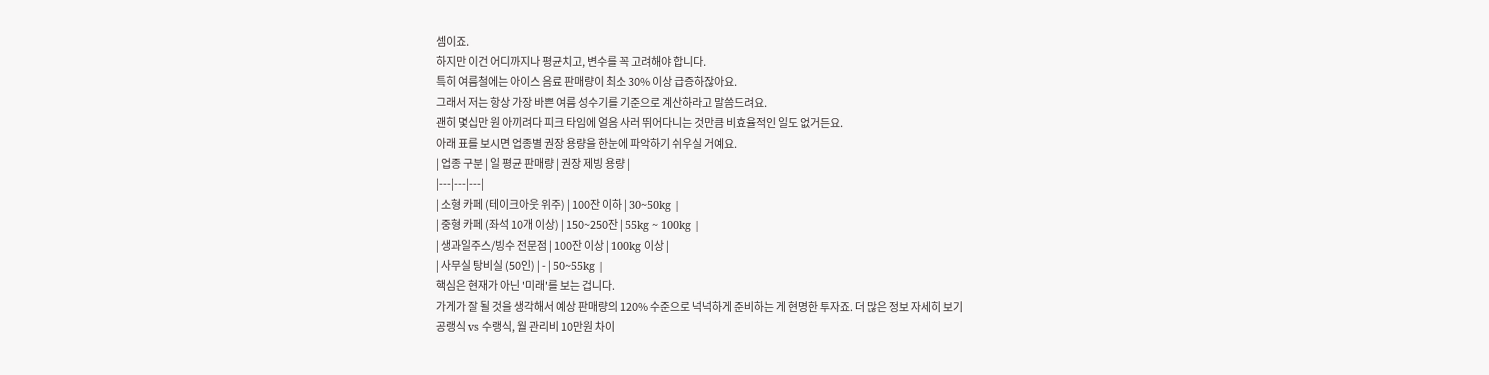셈이죠.
하지만 이건 어디까지나 평균치고, 변수를 꼭 고려해야 합니다.
특히 여름철에는 아이스 음료 판매량이 최소 30% 이상 급증하잖아요.
그래서 저는 항상 가장 바쁜 여름 성수기를 기준으로 계산하라고 말씀드려요.
괜히 몇십만 원 아끼려다 피크 타임에 얼음 사러 뛰어다니는 것만큼 비효율적인 일도 없거든요.
아래 표를 보시면 업종별 권장 용량을 한눈에 파악하기 쉬우실 거예요.
| 업종 구분 | 일 평균 판매량 | 권장 제빙 용량 |
|---|---|---|
| 소형 카페 (테이크아웃 위주) | 100잔 이하 | 30~50kg |
| 중형 카페 (좌석 10개 이상) | 150~250잔 | 55kg ~ 100kg |
| 생과일주스/빙수 전문점 | 100잔 이상 | 100kg 이상 |
| 사무실 탕비실 (50인) | - | 50~55kg |
핵심은 현재가 아닌 '미래'를 보는 겁니다.
가게가 잘 될 것을 생각해서 예상 판매량의 120% 수준으로 넉넉하게 준비하는 게 현명한 투자죠. 더 많은 정보 자세히 보기
공랭식 vs 수랭식, 월 관리비 10만원 차이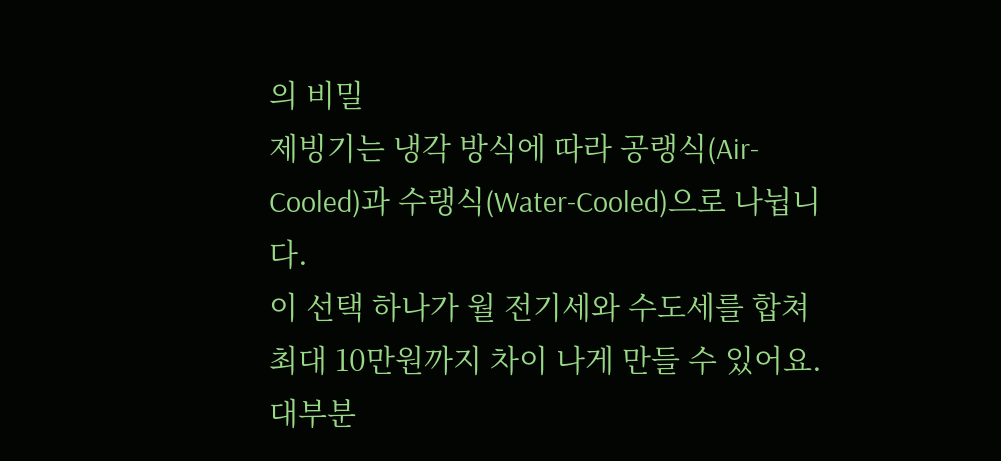의 비밀
제빙기는 냉각 방식에 따라 공랭식(Air-Cooled)과 수랭식(Water-Cooled)으로 나뉩니다.
이 선택 하나가 월 전기세와 수도세를 합쳐 최대 10만원까지 차이 나게 만들 수 있어요.
대부분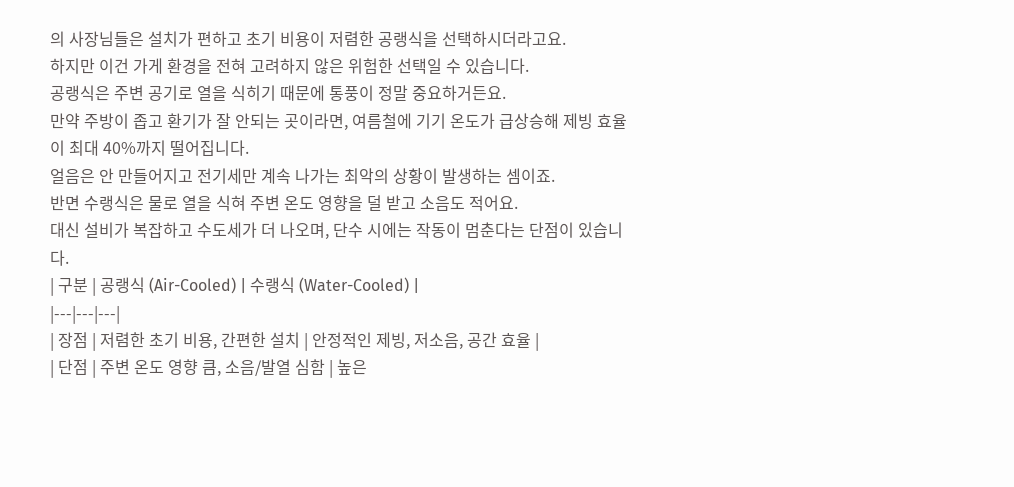의 사장님들은 설치가 편하고 초기 비용이 저렴한 공랭식을 선택하시더라고요.
하지만 이건 가게 환경을 전혀 고려하지 않은 위험한 선택일 수 있습니다.
공랭식은 주변 공기로 열을 식히기 때문에 통풍이 정말 중요하거든요.
만약 주방이 좁고 환기가 잘 안되는 곳이라면, 여름철에 기기 온도가 급상승해 제빙 효율이 최대 40%까지 떨어집니다.
얼음은 안 만들어지고 전기세만 계속 나가는 최악의 상황이 발생하는 셈이죠.
반면 수랭식은 물로 열을 식혀 주변 온도 영향을 덜 받고 소음도 적어요.
대신 설비가 복잡하고 수도세가 더 나오며, 단수 시에는 작동이 멈춘다는 단점이 있습니다.
| 구분 | 공랭식 (Air-Cooled) | 수랭식 (Water-Cooled) |
|---|---|---|
| 장점 | 저렴한 초기 비용, 간편한 설치 | 안정적인 제빙, 저소음, 공간 효율 |
| 단점 | 주변 온도 영향 큼, 소음/발열 심함 | 높은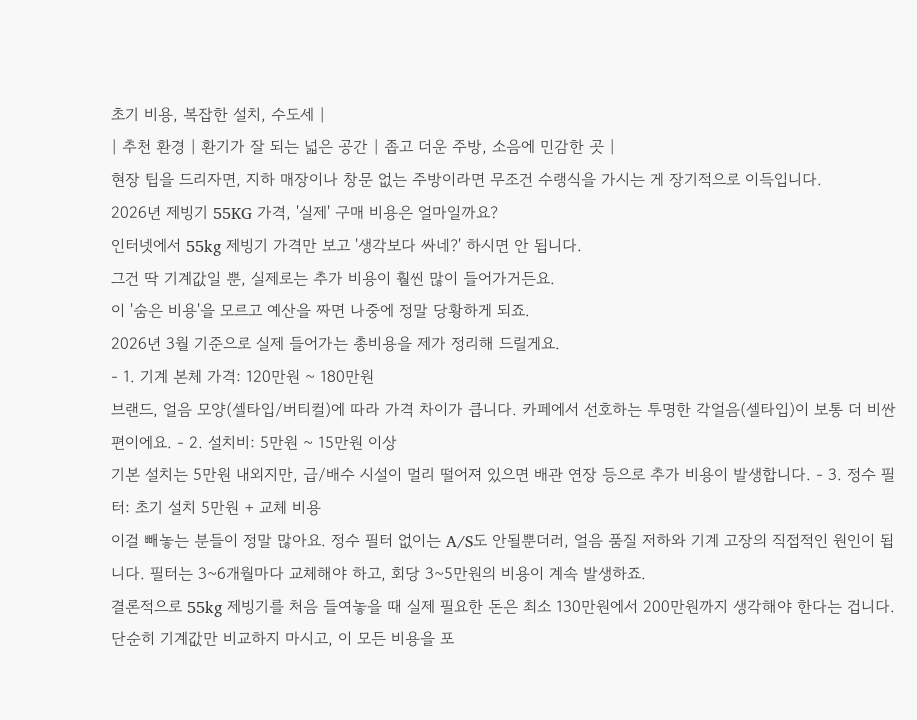초기 비용, 복잡한 설치, 수도세 |
| 추천 환경 | 환기가 잘 되는 넓은 공간 | 좁고 더운 주방, 소음에 민감한 곳 |
현장 팁을 드리자면, 지하 매장이나 창문 없는 주방이라면 무조건 수랭식을 가시는 게 장기적으로 이득입니다.
2026년 제빙기 55KG 가격, '실제' 구매 비용은 얼마일까요?
인터넷에서 55kg 제빙기 가격만 보고 '생각보다 싸네?' 하시면 안 됩니다.
그건 딱 기계값일 뿐, 실제로는 추가 비용이 훨씬 많이 들어가거든요.
이 '숨은 비용'을 모르고 예산을 짜면 나중에 정말 당황하게 되죠.
2026년 3월 기준으로 실제 들어가는 총비용을 제가 정리해 드릴게요.
- 1. 기계 본체 가격: 120만원 ~ 180만원
브랜드, 얼음 모양(셀타입/버티컬)에 따라 가격 차이가 큽니다. 카페에서 선호하는 투명한 각얼음(셀타입)이 보통 더 비싼 편이에요. - 2. 설치비: 5만원 ~ 15만원 이상
기본 설치는 5만원 내외지만, 급/배수 시설이 멀리 떨어져 있으면 배관 연장 등으로 추가 비용이 발생합니다. - 3. 정수 필터: 초기 설치 5만원 + 교체 비용
이걸 빼놓는 분들이 정말 많아요. 정수 필터 없이는 A/S도 안될뿐더러, 얼음 품질 저하와 기계 고장의 직접적인 원인이 됩니다. 필터는 3~6개월마다 교체해야 하고, 회당 3~5만원의 비용이 계속 발생하죠.
결론적으로 55kg 제빙기를 처음 들여놓을 때 실제 필요한 돈은 최소 130만원에서 200만원까지 생각해야 한다는 겁니다.
단순히 기계값만 비교하지 마시고, 이 모든 비용을 포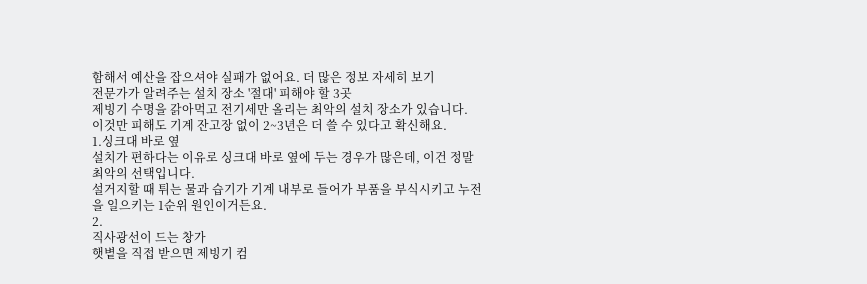함해서 예산을 잡으셔야 실패가 없어요. 더 많은 정보 자세히 보기
전문가가 알려주는 설치 장소 '절대' 피해야 할 3곳
제빙기 수명을 갉아먹고 전기세만 올리는 최악의 설치 장소가 있습니다.
이것만 피해도 기계 잔고장 없이 2~3년은 더 쓸 수 있다고 확신해요.
1.싱크대 바로 옆
설치가 편하다는 이유로 싱크대 바로 옆에 두는 경우가 많은데, 이건 정말 최악의 선택입니다.
설거지할 때 튀는 물과 습기가 기계 내부로 들어가 부품을 부식시키고 누전을 일으키는 1순위 원인이거든요.
2.
직사광선이 드는 창가
햇볕을 직접 받으면 제빙기 컴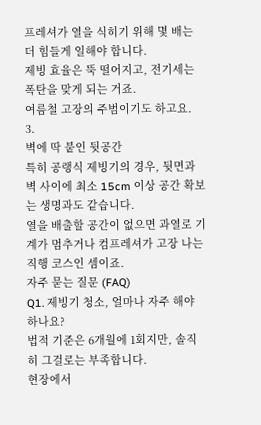프레셔가 열을 식히기 위해 몇 배는 더 힘들게 일해야 합니다.
제빙 효율은 뚝 떨어지고, 전기세는 폭탄을 맞게 되는 거죠.
여름철 고장의 주범이기도 하고요.
3.
벽에 딱 붙인 뒷공간
특히 공랭식 제빙기의 경우, 뒷면과 벽 사이에 최소 15cm 이상 공간 확보는 생명과도 같습니다.
열을 배출할 공간이 없으면 과열로 기계가 멈추거나 컴프레셔가 고장 나는 직행 코스인 셈이죠.
자주 묻는 질문 (FAQ)
Q1. 제빙기 청소, 얼마나 자주 해야 하나요?
법적 기준은 6개월에 1회지만, 솔직히 그걸로는 부족합니다.
현장에서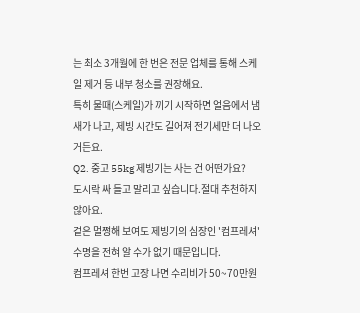는 최소 3개월에 한 번은 전문 업체를 통해 스케일 제거 등 내부 청소를 권장해요.
특히 물때(스케일)가 끼기 시작하면 얼음에서 냄새가 나고, 제빙 시간도 길어져 전기세만 더 나오거든요.
Q2. 중고 55kg 제빙기는 사는 건 어떤가요?
도시락 싸 들고 말리고 싶습니다.절대 추천하지 않아요.
겉은 멀쩡해 보여도 제빙기의 심장인 '컴프레셔' 수명을 전혀 알 수가 없기 때문입니다.
컴프레셔 한번 고장 나면 수리비가 50~70만원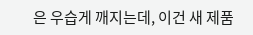은 우습게 깨지는데, 이건 새 제품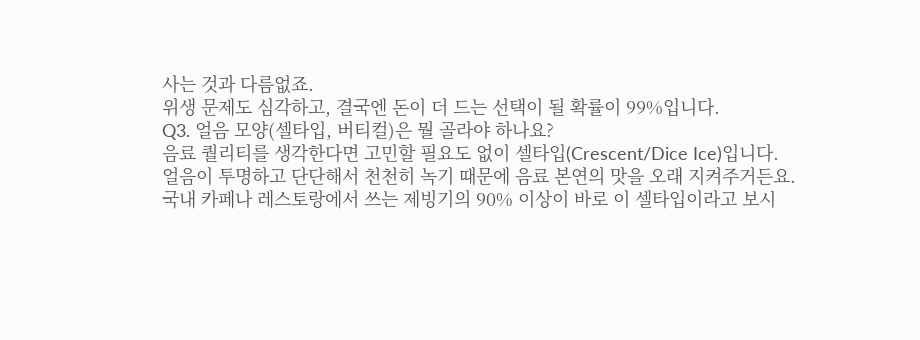사는 것과 다름없죠.
위생 문제도 심각하고, 결국엔 돈이 더 드는 선택이 될 확률이 99%입니다.
Q3. 얼음 모양(셀타입, 버티컬)은 뭘 골라야 하나요?
음료 퀄리티를 생각한다면 고민할 필요도 없이 셀타입(Crescent/Dice Ice)입니다.
얼음이 투명하고 단단해서 천천히 녹기 때문에 음료 본연의 맛을 오래 지켜주거든요.
국내 카페나 레스토랑에서 쓰는 제빙기의 90% 이상이 바로 이 셀타입이라고 보시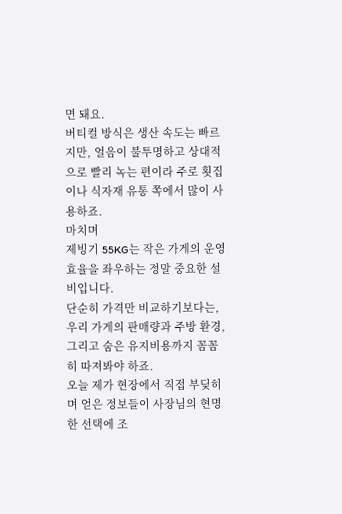면 돼요.
버티컬 방식은 생산 속도는 빠르지만, 얼음이 불투명하고 상대적으로 빨리 녹는 편이라 주로 횟집이나 식자재 유통 쪽에서 많이 사용하죠.
마치며
제빙기 55KG는 작은 가게의 운영 효율을 좌우하는 정말 중요한 설비입니다.
단순히 가격만 비교하기보다는, 우리 가게의 판매량과 주방 환경, 그리고 숨은 유지비용까지 꼼꼼히 따져봐야 하죠.
오늘 제가 현장에서 직접 부딪히며 얻은 정보들이 사장님의 현명한 선택에 조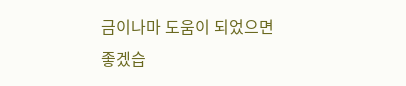금이나마 도움이 되었으면 좋겠습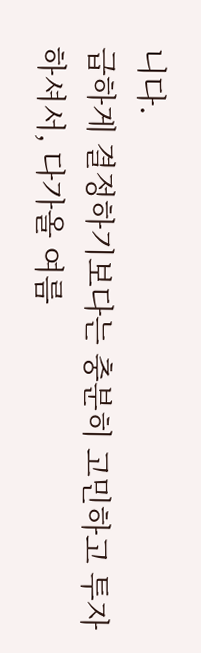니다.
급하게 결정하기보다는 충분히 고민하고 투자하셔서, 다가올 여름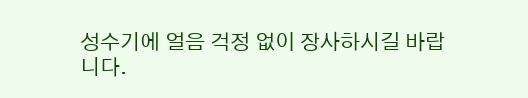성수기에 얼음 걱정 없이 장사하시길 바랍니다.